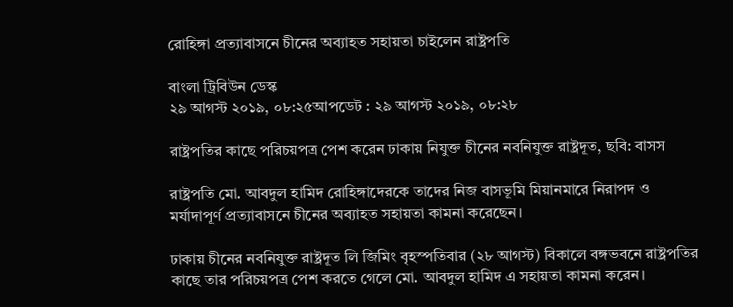রোহিঙ্গা প্রত্যাবাসনে চীনের অব্যাহত সহায়তা চাইলেন রাষ্ট্রপতি

বাংলা ট্রিবিউন ডেস্ক
২৯ আগস্ট ২০১৯, ০৮:২৫আপডেট : ২৯ আগস্ট ২০১৯, ০৮:২৮

রাষ্ট্রপতির কাছে পরিচয়পত্র পেশ করেন ঢাকায় নিযুক্ত চীনের নবনিযুক্ত রাষ্ট্রদূত, ছবি: বাসস

রাষ্ট্রপতি মো. আবদুল হামিদ রোহিঙ্গাদেরকে তাদের নিজ বাসভূমি মিয়ানমারে নিরাপদ ও মর্যাদাপূর্ণ প্রত্যাবাসনে চীনের অব্যাহত সহায়তা কামনা করেছেন।

ঢাকায় চীনের নবনিযুক্ত রাষ্ট্রদূত লি জিমিং বৃহস্পতিবার (২৮ আগস্ট) বিকালে বঙ্গভবনে রাষ্ট্রপতির কাছে তার পরিচয়পত্র পেশ করতে গেলে মো. আবদুল হামিদ এ সহায়তা কামনা করেন।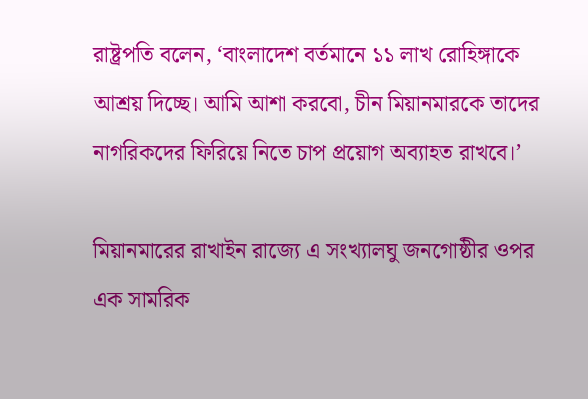রাষ্ট্রপতি বলেন, ‘বাংলাদেশ বর্তমানে ১১ লাখ রোহিঙ্গাকে আশ্রয় দিচ্ছে। আমি আশা করবো, চীন মিয়ানমারকে তাদের নাগরিকদের ফিরিয়ে নিতে চাপ প্রয়োগ অব্যাহত রাখবে।’

মিয়ানমারের রাখাইন রাজ্যে এ সংখ্যালঘু জনগোষ্ঠীর ওপর এক সামরিক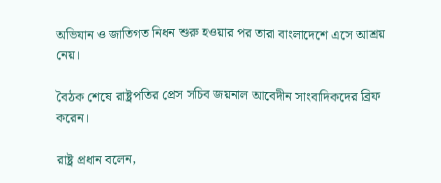অভিযান ও জাতিগত নিধন শুরু হওয়ার পর তারা বাংলাদেশে এসে আশ্রয় নেয়।

বৈঠক শেষে রাষ্ট্রপতির প্রেস সচিব জয়নাল আবেদীন সাংবাদিকদের ব্রিফ করেন।

রাষ্ট্র প্রধান বলেন,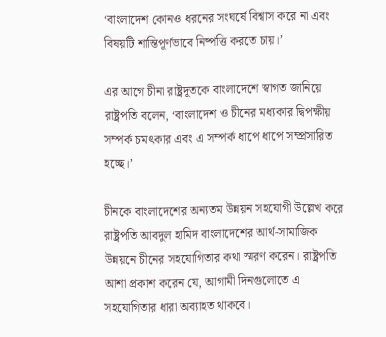‘বাংলাদেশ কোনও ধরনের সংঘর্ষে বিশ্বাস করে না এবং বিষয়টি শান্তিপূর্ণভাবে নিষ্পত্তি করতে চায়।’

এর আগে চীনা রাষ্ট্রদূতকে বাংলাদেশে স্বাগত জানিয়ে রাষ্ট্রপতি বলেন, ‘বাংলাদেশ ও চীনের মধ্যকার দ্বিপক্ষীয় সম্পর্ক চমৎকার এবং এ সম্পর্ক ধাপে ধাপে সম্প্রসারিত হচ্ছে।’

চীনকে বাংলাদেশের অন্যতম উন্নয়ন সহযোগী উল্লেখ করে রাষ্ট্রপতি আবদুল হামিদ বাংলাদেশের আর্থ-সামাজিক উন্নয়নে চীনের সহযোগিতার কথা স্মরণ করেন। রাষ্ট্রপতি আশা প্রকাশ করেন যে, আগামী দিনগুলোতে এ সহযোগিতার ধারা অব্যাহত থাকবে।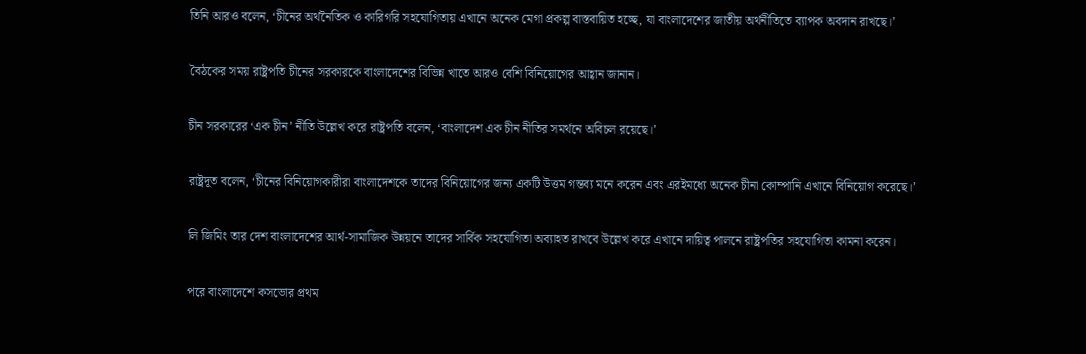তিনি আরও বলেন, ‘চীনের অর্থনৈতিক ও কারিগরি সহযোগিতায় এখানে অনেক মেগা প্রকল্প বাস্তবায়িত হচ্ছে, যা বাংলাদেশের জাতীয় অর্থনীতিতে ব্যাপক অবদান রাখছে।’

বৈঠকের সময় রাষ্ট্রপতি চীনের সরকারকে বাংলাদেশের বিভিন্ন খাতে আরও বেশি বিনিয়োগের আহ্বান জানান।

চীন সরকারের ‘এক চীন’ নীতি উল্লেখ করে রাষ্ট্রপতি বলেন, ‘বাংলাদেশ এক চীন নীতির সমর্থনে অবিচল রয়েছে।’

রাষ্ট্রদূত বলেন, ‘চীনের বিনিয়োগকারীরা বাংলাদেশকে তাদের বিনিয়োগের জন্য একটি উত্তম গন্তব্য মনে করেন এবং এরইমধ্যে অনেক চীনা কোম্পানি এখানে বিনিয়োগ করেছে।’

লি জিমিং তার দেশ বাংলাদেশের আর্থ-সামাজিক উন্নয়নে তাদের সার্বিক সহযোগিতা অব্যাহত রাখবে উল্লেখ করে এখানে দায়িত্ব পালনে রাষ্ট্রপতির সহযোগিতা কামনা করেন।

পরে বাংলাদেশে কসভোর প্রথম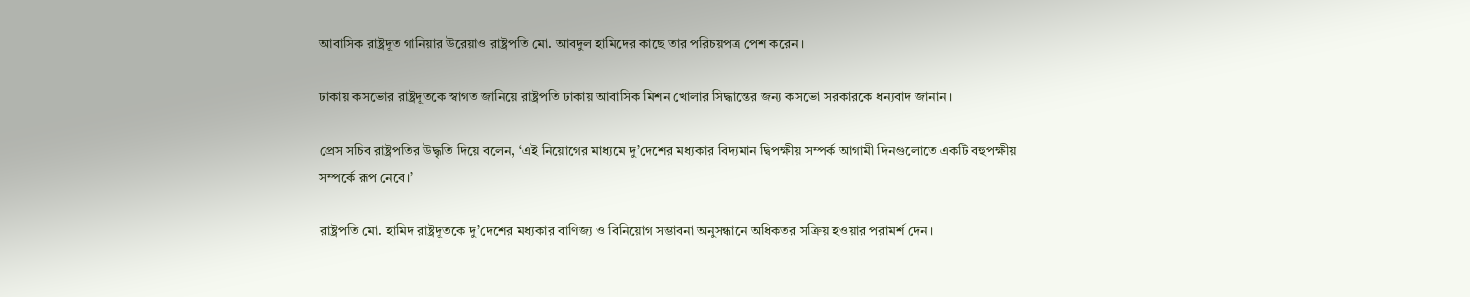আবাসিক রাষ্ট্রদূত গানিয়ার উরেয়াও রাষ্ট্রপতি মো. আবদুল হামিদের কাছে তার পরিচয়পত্র পেশ করেন।

ঢাকায় কসভোর রাষ্ট্রদূতকে স্বাগত জানিয়ে রাষ্ট্রপতি ঢাকায় আবাসিক মিশন খোলার সিদ্ধান্তের জন্য কসভো সরকারকে ধন্যবাদ জানান।

প্রেস সচিব রাষ্ট্রপতির উদ্ধৃতি দিয়ে বলেন, ‘এই নিয়োগের মাধ্যমে দু’দেশের মধ্যকার বিদ্যমান দ্বিপক্ষীয় সম্পর্ক আগামী দিনগুলোতে একটি বহুপক্ষীয় সম্পর্কে রূপ নেবে।’

রাষ্ট্রপতি মো. হামিদ রাষ্ট্রদূতকে দু’দেশের মধ্যকার বাণিজ্য ও বিনিয়োগ সম্ভাবনা অনুসন্ধানে অধিকতর সক্রিয় হওয়ার পরামর্শ দেন।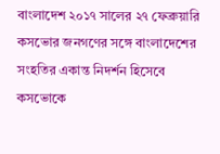বাংলাদেশ ২০১৭ সালের ২৭ ফেব্রুয়ারি কসভোর জনগণের সঙ্গে বাংলাদেশের সংহতির একান্ত নিদর্শন হিসেবে কসভোকে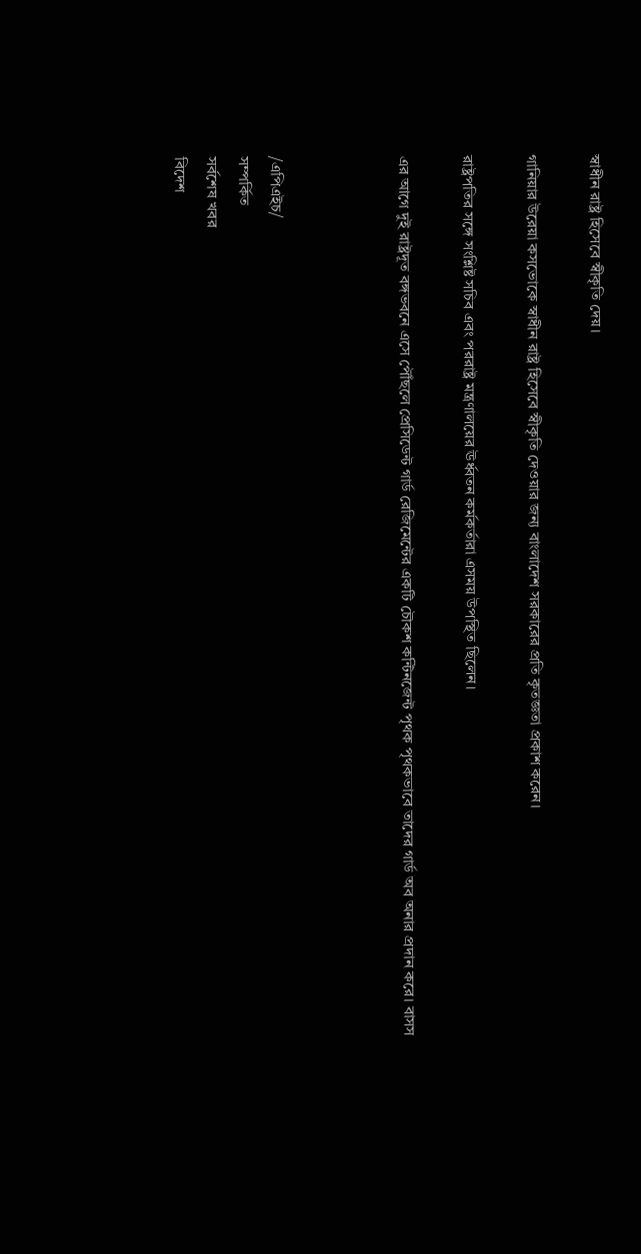স্বাধীন রাষ্ট্র হিসেবে স্বীকৃতি দেয়।

গানিয়ার উরেয়া কসভোকে স্বাধীন রাষ্ট্র হিসেবে স্বীকৃতি দেওয়ার জন্য বাংলাদেশ সরকারের প্রতি কৃতজ্ঞতা প্রকাশ করেন।

রাষ্ট্রপতির সঙ্গে সংশ্লিষ্ট সচিব এবং পররাষ্ট্র মন্ত্রণালয়ের ঊর্ধ্বতন কর্মকর্তারা এসময় উপস্থিত ছিলেন।

এর আগে দুই রাষ্ট্রদূত বঙ্গভবনে এসে পৌঁছলে প্রেসিডেন্ট গার্ড রেজিমেন্টের একটি চৌকশ কন্টিনজেন্ট পৃথক পৃথকভাবে তাদের গার্ড অব অনার প্রদান করে। বাসস



/এপিএইচ/
সম্পর্কিত
সর্বশেষ খবর
বিদেশ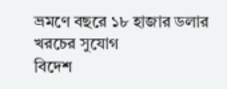ভ্রমণে বছরে ১৮ হাজার ডলার খরচের সুযোগ
বিদেশ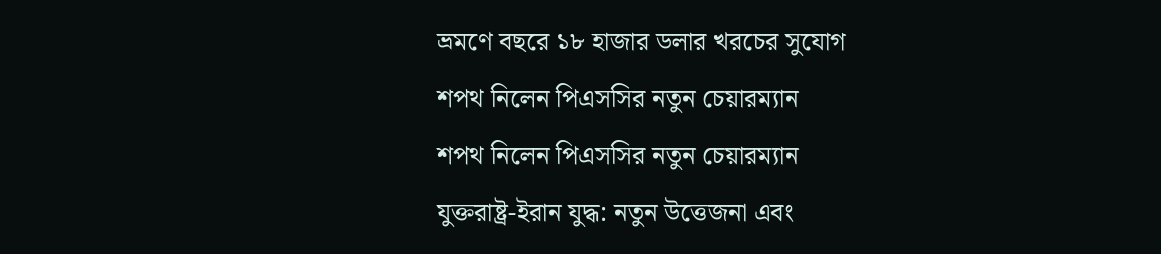ভ্রমণে বছরে ১৮ হাজার ডলার খরচের সুযোগ
শপথ নিলেন পিএসসির নতুন চেয়ারম্যান
শপথ নিলেন পিএসসির নতুন চেয়ারম্যান
যুক্তরাষ্ট্র-ইরান যুদ্ধ: নতুন উত্তেজনা এবং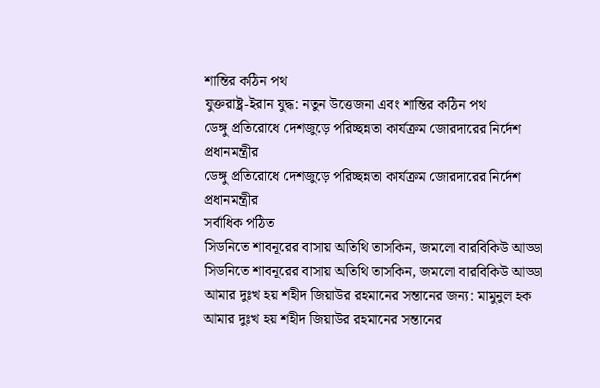শান্তির কঠিন পথ
যুক্তরাষ্ট্র-ইরান যুদ্ধ: নতুন উত্তেজনা এবং শান্তির কঠিন পথ
ডেঙ্গু প্রতিরোধে দেশজুড়ে পরিচ্ছন্নতা কার্যক্রম জোরদারের নির্দেশ প্রধানমন্ত্রীর
ডেঙ্গু প্রতিরোধে দেশজুড়ে পরিচ্ছন্নতা কার্যক্রম জোরদারের নির্দেশ প্রধানমন্ত্রীর
সর্বাধিক পঠিত
সিডনিতে শাবনূরের বাসায় অতিথি তাসকিন, জমলো বারবিকিউ আড্ডা
সিডনিতে শাবনূরের বাসায় অতিথি তাসকিন, জমলো বারবিকিউ আড্ডা
আমার দুঃখ হয় শহীদ জিয়াউর রহমানের সন্তানের জন্য: মামুনুল হক
আমার দুঃখ হয় শহীদ জিয়াউর রহমানের সন্তানের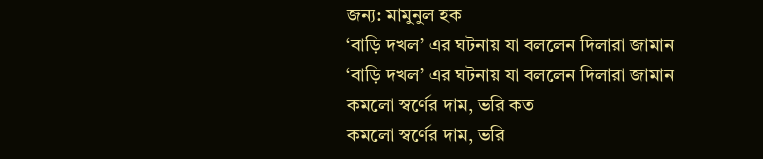জন্য: মামুনুল হক
‘বাড়ি দখল’ এর ঘটনায় যা বললেন দিলারা জামান
‘বাড়ি দখল’ এর ঘটনায় যা বললেন দিলারা জামান
কমলো স্বর্ণের দাম, ভরি কত
কমলো স্বর্ণের দাম, ভরি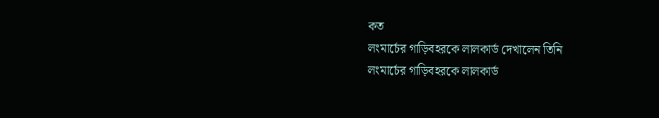কত
লংমার্চের গাড়িবহরকে লালকার্ড দেখালেন তিনি
লংমার্চের গাড়িবহরকে লালকার্ড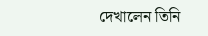দেখালেন তিনি